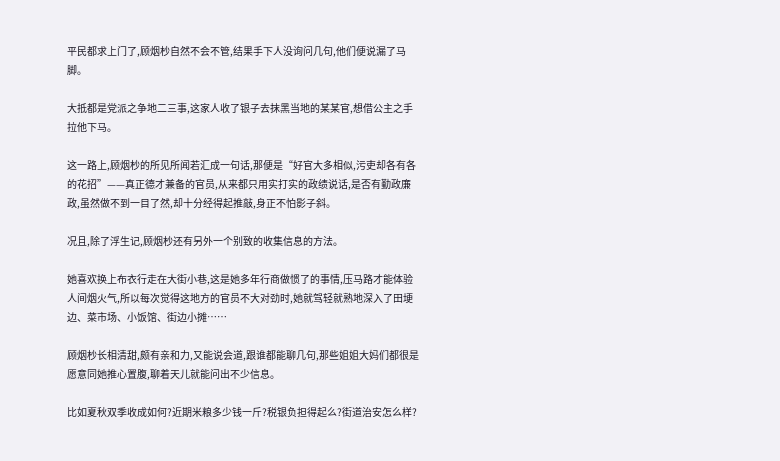平民都求上门了,顾烟杪自然不会不管,结果手下人没询问几句,他们便说漏了马脚。

大抵都是党派之争地二三事,这家人收了银子去抹黑当地的某某官,想借公主之手拉他下马。

这一路上,顾烟杪的所见所闻若汇成一句话,那便是“好官大多相似,污吏却各有各的花招”——真正德才兼备的官员,从来都只用实打实的政绩说话,是否有勤政廉政,虽然做不到一目了然,却十分经得起推敲,身正不怕影子斜。

况且,除了浮生记,顾烟杪还有另外一个别致的收集信息的方法。

她喜欢换上布衣行走在大街小巷,这是她多年行商做惯了的事情,压马路才能体验人间烟火气,所以每次觉得这地方的官员不大对劲时,她就驾轻就熟地深入了田埂边、菜市场、小饭馆、街边小摊……

顾烟杪长相清甜,颇有亲和力,又能说会道,跟谁都能聊几句,那些姐姐大妈们都很是愿意同她推心置腹,聊着天儿就能问出不少信息。

比如夏秋双季收成如何?近期米粮多少钱一斤?税银负担得起么?街道治安怎么样?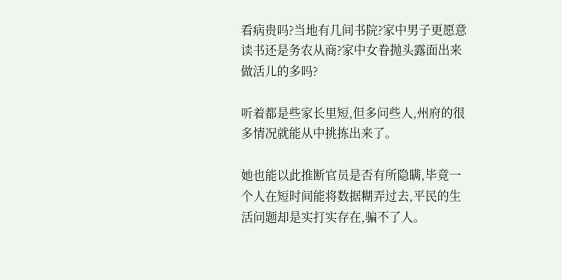看病贵吗?当地有几间书院?家中男子更愿意读书还是务农从商?家中女眷抛头露面出来做活儿的多吗?

听着都是些家长里短,但多问些人,州府的很多情况就能从中挑拣出来了。

她也能以此推断官员是否有所隐瞒,毕竟一个人在短时间能将数据糊弄过去,平民的生活问题却是实打实存在,骗不了人。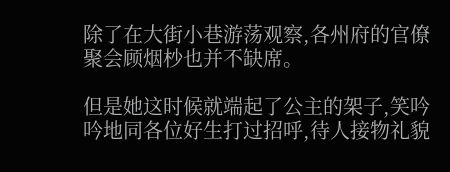除了在大街小巷游荡观察,各州府的官僚聚会顾烟杪也并不缺席。

但是她这时候就端起了公主的架子,笑吟吟地同各位好生打过招呼,待人接物礼貌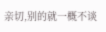亲切,别的就一概不谈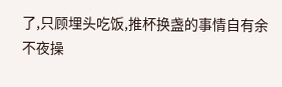了,只顾埋头吃饭,推杯换盏的事情自有余不夜操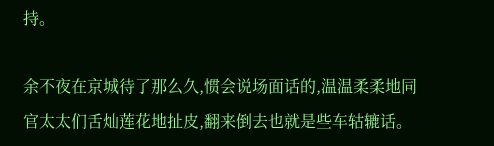持。

余不夜在京城待了那么久,惯会说场面话的,温温柔柔地同官太太们舌灿莲花地扯皮,翻来倒去也就是些车轱辘话。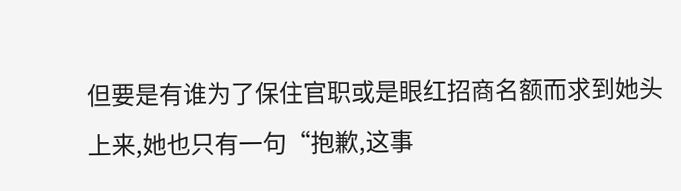但要是有谁为了保住官职或是眼红招商名额而求到她头上来,她也只有一句“抱歉,这事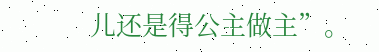儿还是得公主做主”。